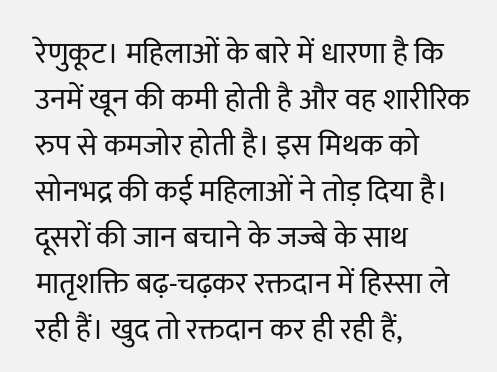रेणुकूट। महिलाओं के बारे में धारणा है कि उनमें खून की कमी होती है और वह शारीरिक रुप से कमजोर होती है। इस मिथक को सोनभद्र की कई महिलाओं ने तोड़ दिया है। दूसरों की जान बचाने के जज्बे के साथ मातृशक्ति बढ़-चढ़कर रक्तदान में हिस्सा ले रही हैं। खुद तो रक्तदान कर ही रही हैं,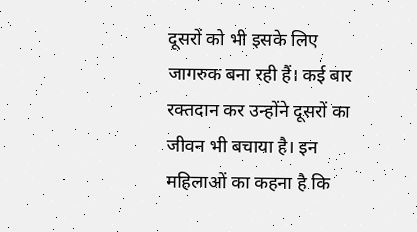दूसरों को भी इसके लिए जागरुक बना रही हैं। कई बार रक्तदान कर उन्होंने दूसरों का जीवन भी बचाया है। इन महिलाओं का कहना है कि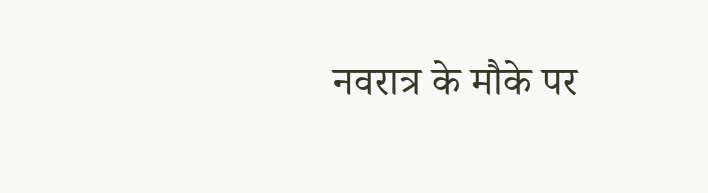नवरात्र के मौके पर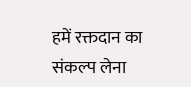हमें रक्तदान का संकल्प लेना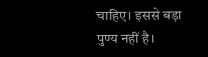चाहिए। इससे बड़ा पुण्य नहीं है।